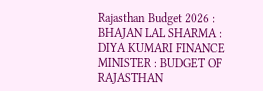Rajasthan Budget 2026 : BHAJAN LAL SHARMA : DIYA KUMARI FINANCE MINISTER : BUDGET OF RAJASTHAN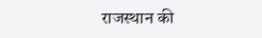राजस्थान की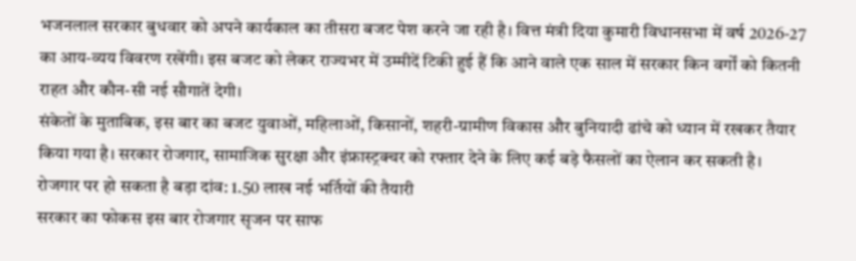भजनलाल सरकार बुधवार को अपने कार्यकाल का तीसरा बजट पेश करने जा रही है। वित्त मंत्री दिया कुमारी विधानसभा में वर्ष 2026-27 का आय-व्यय विवरण रखेंगी। इस बजट को लेकर राज्यभर में उम्मीदें टिकी हुई हैं कि आने वाले एक साल में सरकार किन वर्गों को कितनी राहत और कौन-सी नई सौगातें देगी।
संकेतों के मुताबिक, इस बार का बजट युवाओं, महिलाओं, किसानों, शहरी-ग्रामीण विकास और बुनियादी ढांचे को ध्यान में रखकर तैयार किया गया है। सरकार रोजगार, सामाजिक सुरक्षा और इंफ्रास्ट्रक्चर को रफ्तार देने के लिए कई बड़े फैसलों का ऐलान कर सकती है।
रोजगार पर हो सकता है बड़ा दांव: 1.50 लाख नई भर्तियों की तैयारी
सरकार का फोकस इस बार रोजगार सृजन पर साफ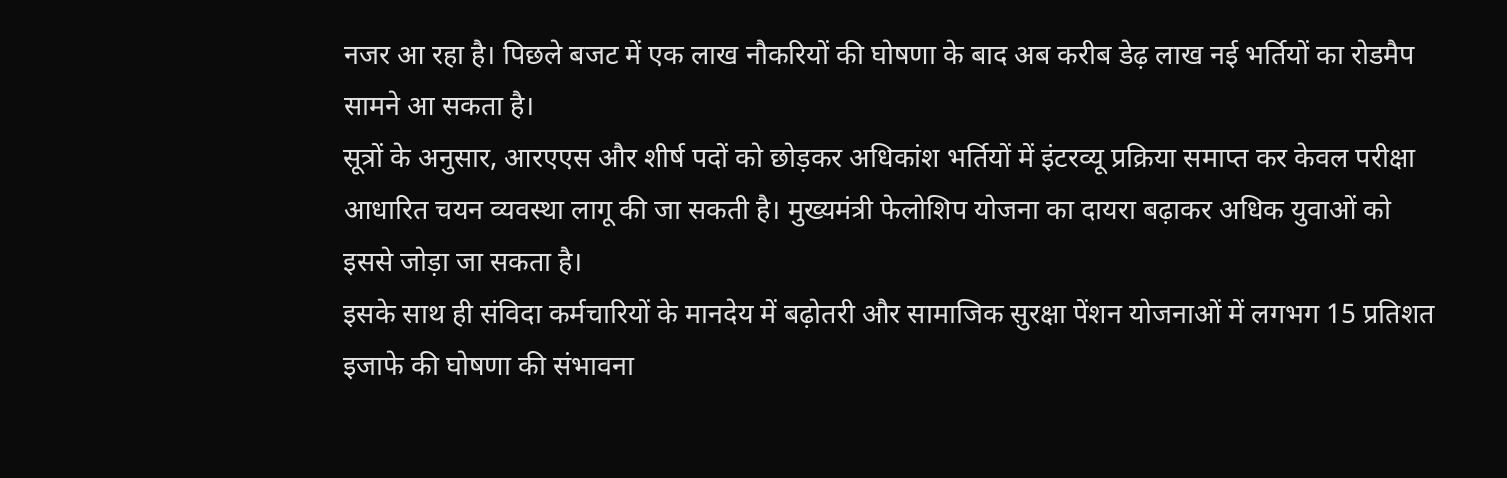नजर आ रहा है। पिछले बजट में एक लाख नौकरियों की घोषणा के बाद अब करीब डेढ़ लाख नई भर्तियों का रोडमैप सामने आ सकता है।
सूत्रों के अनुसार, आरएएस और शीर्ष पदों को छोड़कर अधिकांश भर्तियों में इंटरव्यू प्रक्रिया समाप्त कर केवल परीक्षा आधारित चयन व्यवस्था लागू की जा सकती है। मुख्यमंत्री फेलोशिप योजना का दायरा बढ़ाकर अधिक युवाओं को इससे जोड़ा जा सकता है।
इसके साथ ही संविदा कर्मचारियों के मानदेय में बढ़ोतरी और सामाजिक सुरक्षा पेंशन योजनाओं में लगभग 15 प्रतिशत इजाफे की घोषणा की संभावना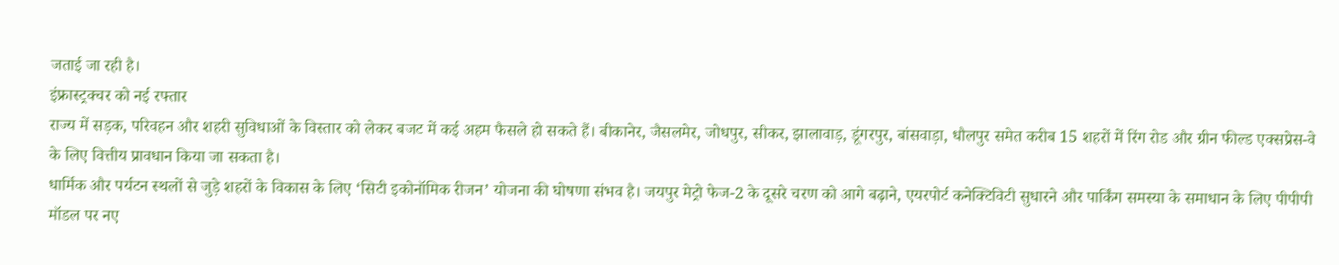जताई जा रही है।
इंफ्रास्ट्रक्चर को नई रफ्तार
राज्य में सड़क, परिवहन और शहरी सुविधाओं के विस्तार को लेकर बजट में कई अहम फैसले हो सकते हैं। बीकानेर, जैसलमेर, जोधपुर, सीकर, झालावाड़, डूंगरपुर, बांसवाड़ा, धौलपुर समेत करीब 15 शहरों में रिंग रोड और ग्रीन फील्ड एक्सप्रेस-वे के लिए वित्तीय प्रावधान किया जा सकता है।
धार्मिक और पर्यटन स्थलों से जुड़े शहरों के विकास के लिए ‘सिटी इकोनॉमिक रीजन’ योजना की घोषणा संभव है। जयपुर मेट्रो फेज-2 के दूसरे चरण को आगे बढ़ाने, एयरपोर्ट कनेक्टिविटी सुधारने और पार्किंग समस्या के समाधान के लिए पीपीपी मॉडल पर नए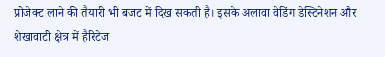प्रोजेक्ट लाने की तैयारी भी बजट में दिख सकती है। इसके अलावा वेडिंग डेस्टिनेशन और शेखावाटी क्षेत्र में हैरिटेज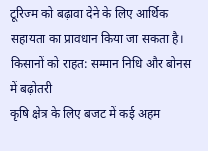टूरिज्म को बढ़ावा देने के लिए आर्थिक सहायता का प्रावधान किया जा सकता है।
किसानों को राहत: सम्मान निधि और बोनस में बढ़ोतरी
कृषि क्षेत्र के लिए बजट में कई अहम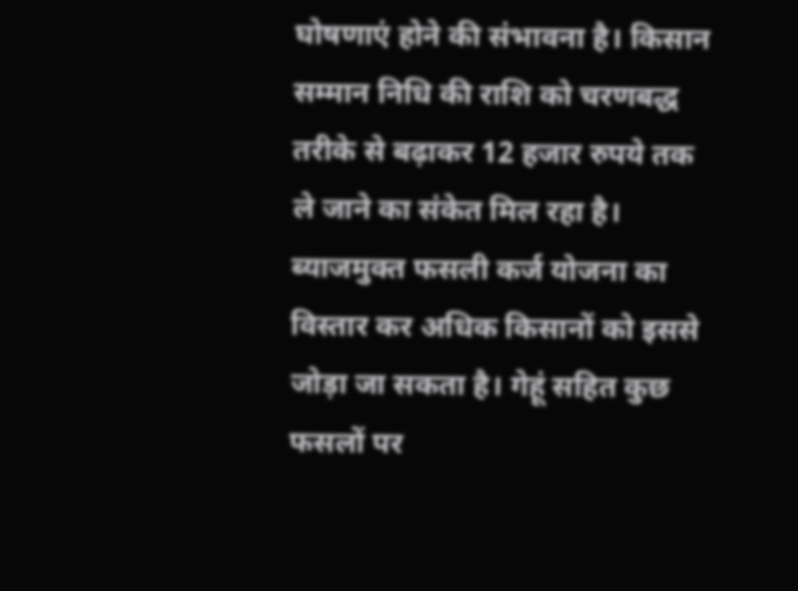घोषणाएं होने की संभावना है। किसान सम्मान निधि की राशि को चरणबद्ध तरीके से बढ़ाकर 12 हजार रुपये तक ले जाने का संकेत मिल रहा है।
ब्याजमुक्त फसली कर्ज योजना का विस्तार कर अधिक किसानों को इससे जोड़ा जा सकता है। गेहूं सहित कुछ फसलों पर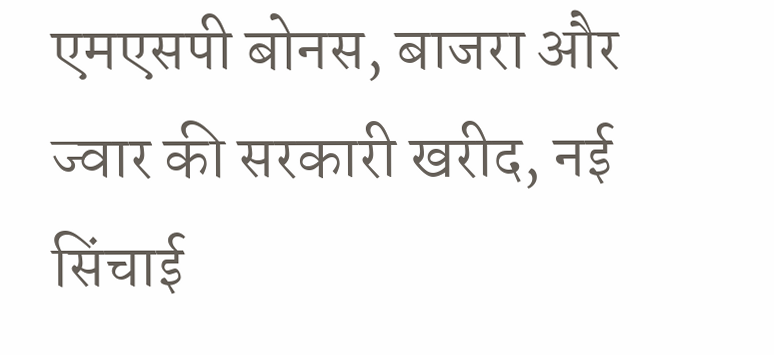एमएसपी बोनस, बाजरा और ज्वार की सरकारी खरीद, नई सिंचाई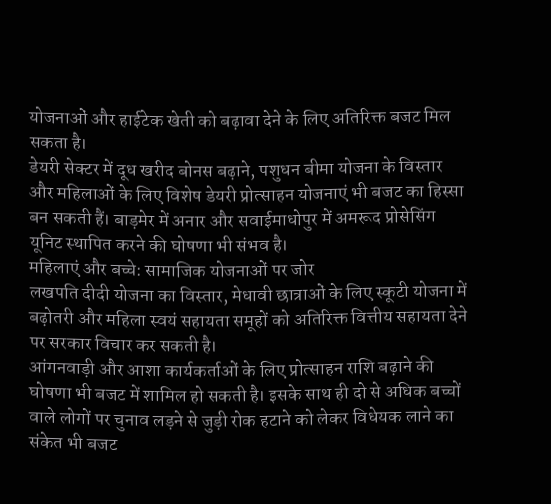योजनाओं और हाईटेक खेती को बढ़ावा देने के लिए अतिरिक्त बजट मिल सकता है।
डेयरी सेक्टर में दूध खरीद बोनस बढ़ाने, पशुधन बीमा योजना के विस्तार और महिलाओं के लिए विशेष डेयरी प्रोत्साहन योजनाएं भी बजट का हिस्सा बन सकती हैं। बाड़मेर में अनार और सवाईमाधोपुर में अमरूद प्रोसेसिंग यूनिट स्थापित करने की घोषणा भी संभव है।
महिलाएं और बच्चे: सामाजिक योजनाओं पर जोर
लखपति दीदी योजना का विस्तार, मेधावी छात्राओं के लिए स्कूटी योजना में बढ़ोतरी और महिला स्वयं सहायता समूहों को अतिरिक्त वित्तीय सहायता देने पर सरकार विचार कर सकती है।
आंगनवाड़ी और आशा कार्यकर्ताओं के लिए प्रोत्साहन राशि बढ़ाने की घोषणा भी बजट में शामिल हो सकती है। इसके साथ ही दो से अधिक बच्चों वाले लोगों पर चुनाव लड़ने से जुड़ी रोक हटाने को लेकर विधेयक लाने का संकेत भी बजट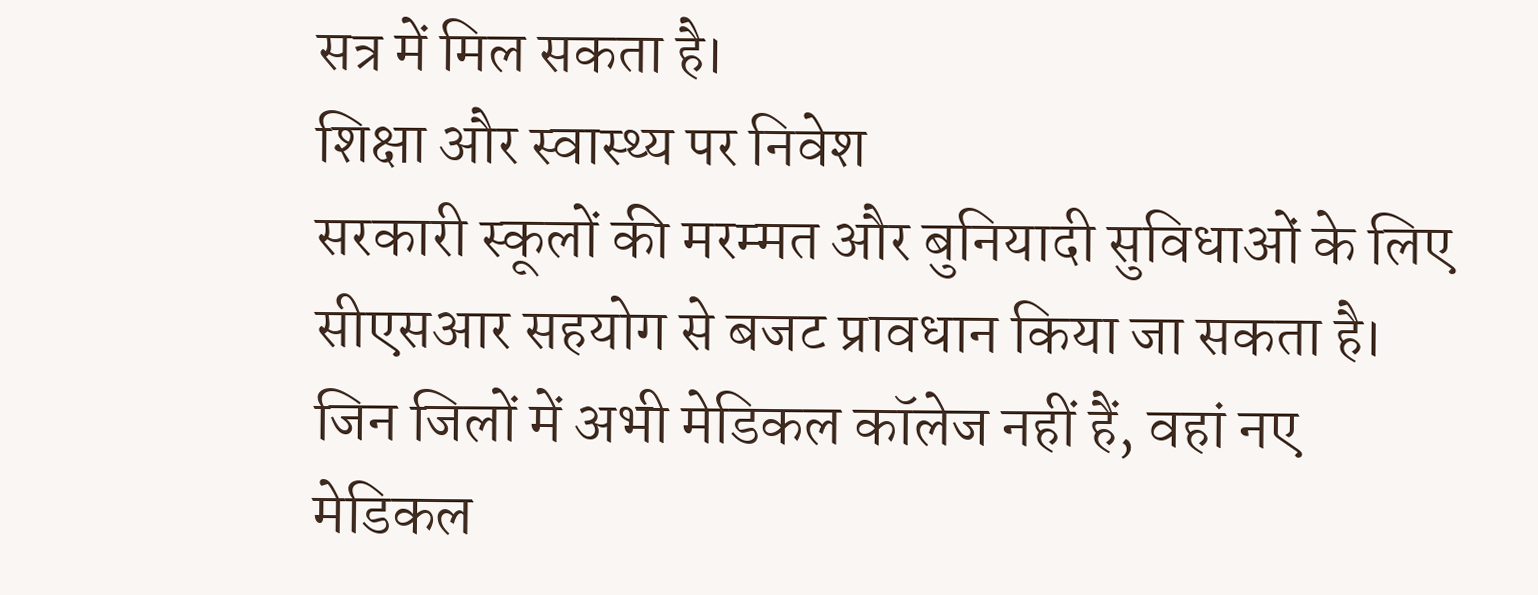सत्र में मिल सकता है।
शिक्षा और स्वास्थ्य पर निवेश
सरकारी स्कूलों की मरम्मत और बुनियादी सुविधाओं के लिए सीएसआर सहयोग से बजट प्रावधान किया जा सकता है। जिन जिलों में अभी मेडिकल कॉलेज नहीं हैं, वहां नए मेडिकल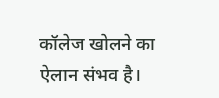कॉलेज खोलने का ऐलान संभव है।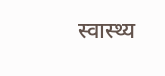स्वास्थ्य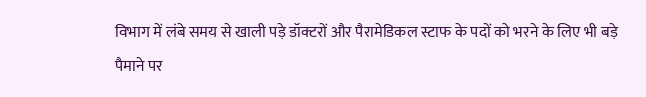विभाग में लंबे समय से खाली पड़े डॉक्टरों और पैरामेडिकल स्टाफ के पदों को भरने के लिए भी बड़े पैमाने पर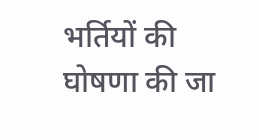भर्तियों की घोषणा की जा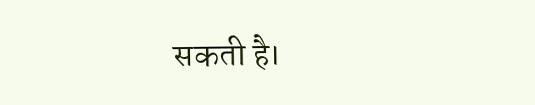सकती है।